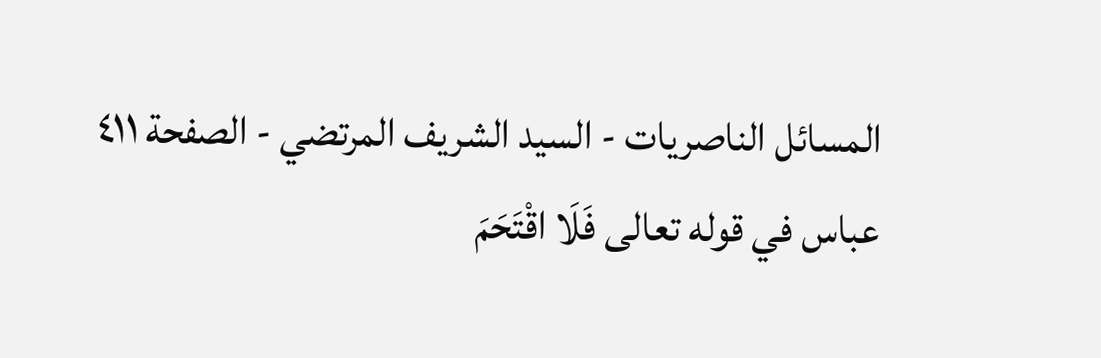المسائل الناصريات - السيد الشريف المرتضي - الصفحة ٤١١
عباس في قوله تعالى فَلَا اقْتَحَمَ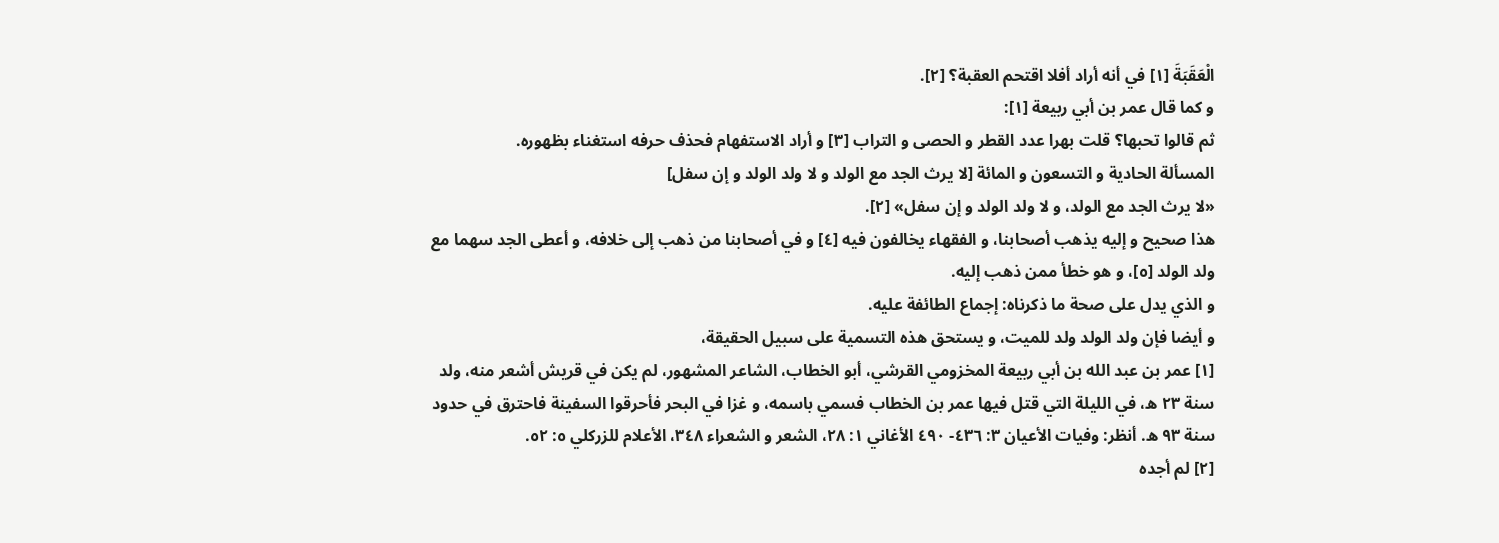الْعَقَبَةَ [١] في أنه أراد أفلا اقتحم العقبة؟ [٢].
و كما قال عمر بن أبي ربيعة [١]:
ثم قالوا تحبها؟ قلت بهرا عدد القطر و الحصى و التراب [٣] و أراد الاستفهام فحذف حرفه استغناء بظهوره.
المسألة الحادية و التسعون و المائة [لا يرث الجد مع الولد و لا ولد الولد و إن سفل]
«لا يرث الجد مع الولد، و لا ولد الولد و إن سفل» [٢].
هذا صحيح و إليه يذهب أصحابنا، و الفقهاء يخالفون فيه [٤] و في أصحابنا من ذهب إلى خلافه، و أعطى الجد سهما مع ولد الولد [٥]، و هو خطأ ممن ذهب إليه.
و الذي يدل على صحة ما ذكرناه: إجماع الطائفة عليه.
و أيضا فإن ولد الولد ولد للميت، و يستحق هذه التسمية على سبيل الحقيقة،
[١] عمر بن عبد الله بن أبي ربيعة المخزومي القرشي، أبو الخطاب، الشاعر المشهور، لم يكن في قريش أشعر منه، ولد سنة ٢٣ ه، في الليلة التي قتل فيها عمر بن الخطاب فسمي باسمه، و غزا في البحر فأحرقوا السفينة فاحترق في حدود سنة ٩٣ ه. أنظر: وفيات الأعيان ٣: ٤٣٦- ٤٩٠ الأغاني ١: ٢٨، الشعر و الشعراء ٣٤٨، الأعلام للزركلي ٥: ٥٢.
[٢] لم أجده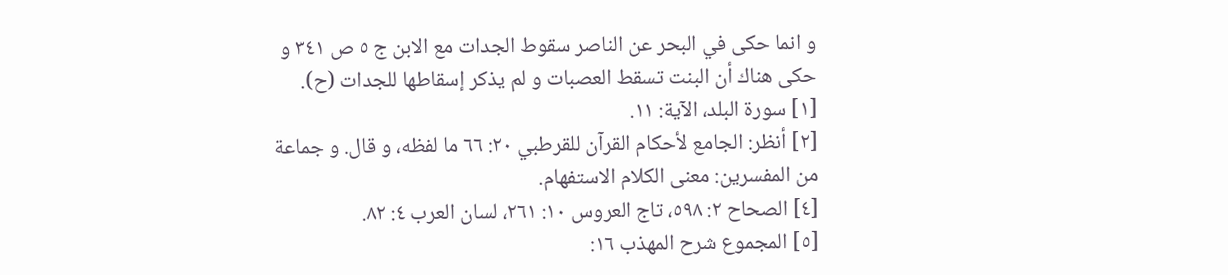و انما حكى في البحر عن الناصر سقوط الجدات مع الابن ج ٥ ص ٣٤١ و حكى هناك أن البنت تسقط العصبات و لم يذكر إسقاطها للجدات (ح).
[١] سورة البلد، الآية: ١١.
[٢] أنظر: الجامع لأحكام القرآن للقرطبي ٢٠: ٦٦ ما لفظه، و قال. و جماعة من المفسرين: معنى الكلام الاستفهام.
[٤] الصحاح ٢: ٥٩٨، تاج العروس ١٠: ٢٦١، لسان العرب ٤: ٨٢.
[٥] المجموع شرح المهذب ١٦: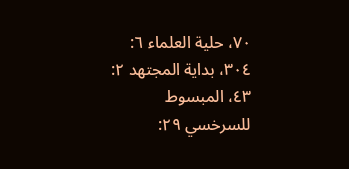٧٠، حلية العلماء ٦: ٣٠٤، بداية المجتهد ٢: ٤٣، المبسوط للسرخسي ٢٩: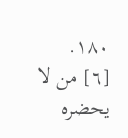١٨٠.
[٦] من لا يحضره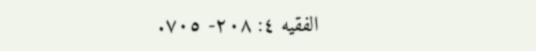الفقيه ٤: ٢٠٨- ٧٠٥.